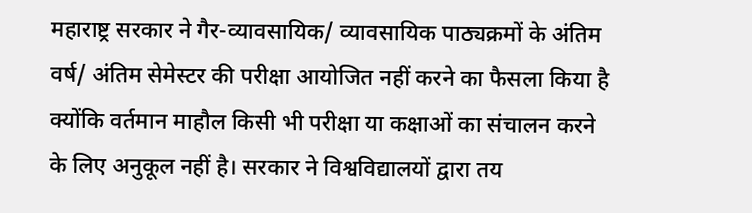महाराष्ट्र सरकार ने गैर-व्यावसायिक/ व्यावसायिक पाठ्यक्रमों के अंतिम वर्ष/ अंतिम सेमेस्टर की परीक्षा आयोजित नहीं करने का फैसला किया है क्योंकि वर्तमान माहौल किसी भी परीक्षा या कक्षाओं का संचालन करने के लिए अनुकूल नहीं है। सरकार ने विश्वविद्यालयों द्वारा तय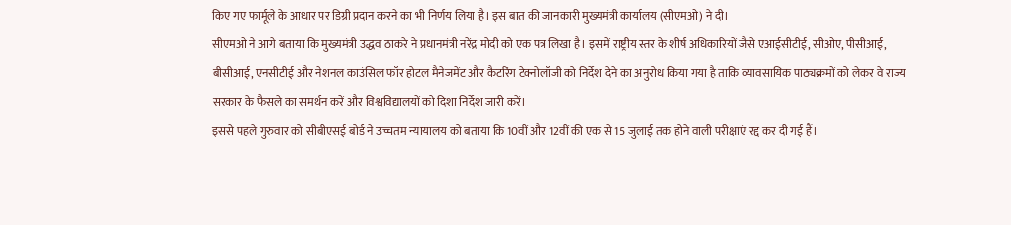किए गए फार्मूले के आधार पर डिग्री प्रदान करने का भी निर्णय लिया है। इस बात की जानकारी मुख्यमंत्री कार्यालय (सीएमओ) ने दी।
सीएमओ ने आगे बताया कि मुख्यमंत्री उद्धव ठाकरे ने प्रधानमंत्री नरेंद्र मोदी को एक पत्र लिखा है। इसमें राष्ट्रीय स्तर के शीर्ष अधिकारियों जैसे एआईसीटीई, सीओए, पीसीआई, बीसीआई, एनसीटीई और नेशनल काउंसिल फॉर होटल मैनेजमेंट और कैटरिंग टेक्नोलॉजी को निर्देश देने का अनुरोध किया गया है ताकि व्यावसायिक पाठ्यक्रमों को लेकर वे राज्य सरकार के फैसले का समर्थन करें और विश्वविद्यालयों को दिशा निर्देश जारी करें।
इससे पहले गुरुवार को सीबीएसई बोर्ड ने उच्चतम न्यायालय को बताया कि 10वीं और 12वीं की एक से 15 जुलाई तक होने वाली परीक्षाएं रद्द कर दी गई हैं।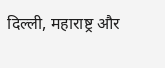दिल्ली, महाराष्ट्र और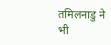तमिलनाडु ने भी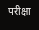परीक्षा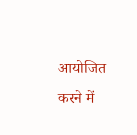आयोजित करने में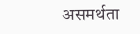असमर्थता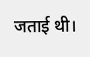जताई थी।